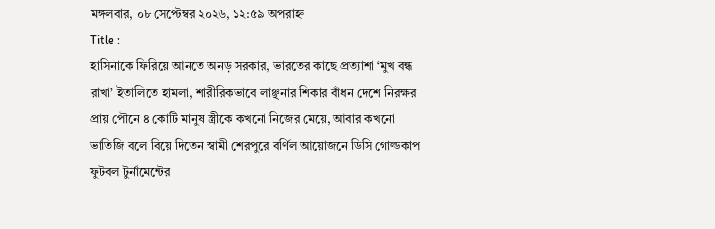মঙ্গলবার, ০৮ সেপ্টেম্বর ২০২৬, ১২:৫৯ অপরাহ্ন
Title :
হাসিনাকে ফিরিয়ে আনতে অনড় সরকার, ভারতের কাছে প্রত্যাশা ‘মুখ বন্ধ রাখা’ ইতালিতে হামলা, শারীরিকভাবে লাঞ্ছনার শিকার বাঁধন দেশে নিরক্ষর প্রায় পৌনে ৪ কোটি মানুষ স্ত্রীকে কখনো নিজের মেয়ে, আবার কখনো ভাতিজি বলে বিয়ে দিতেন স্বামী শেরপুরে বর্ণিল আয়োজনে ডিসি গোল্ডকাপ ফুটবল টুর্নামেন্টের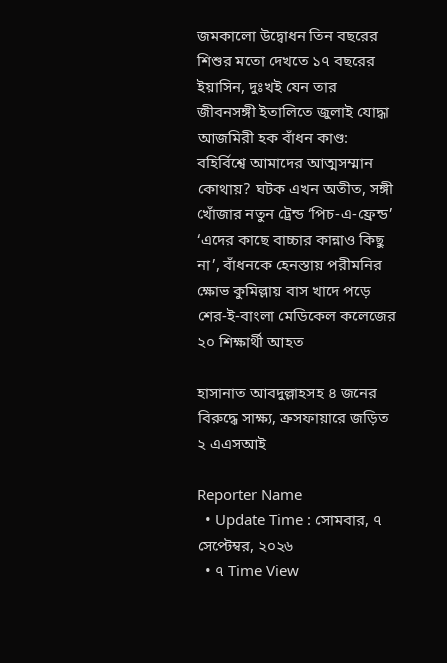জমকালো উদ্বোধন তিন বছরের শিশুর মতো দেখতে ১৭ বছরের ইয়াসিন, দুঃখই যেন তার জীবনসঙ্গী ইতালিতে জুলাই যোদ্ধা আজমিরী হক বাঁধন কাণ্ড: বহির্বিশ্বে আমাদের আত্মসম্মান কোথায়? ঘটক এখন অতীত, সঙ্গী খোঁজার নতুন ট্রেন্ড ‘পিচ-এ-ফ্রেন্ড’ ‘এদের কাছে বাচ্চার কান্নাও কিছু না’, বাঁধনকে হেনস্তায় পরীমনির ক্ষোভ কুমিল্লায় বাস খাদে পড়ে শের-ই-বাংলা মেডিকেল কলেজের ২০ শিক্ষার্থী আহত

হাসানাত আবদুল্লাহসহ ৪ জনের বিরুদ্ধে সাক্ষ্য, ক্রসফায়ারে জড়িত ২ এএসআই

Reporter Name
  • Update Time : সোমবার, ৭ সেপ্টেম্বর, ২০২৬
  • ৭ Time View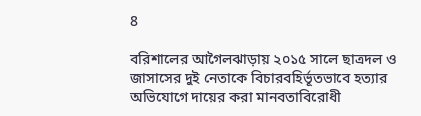8

বরিশালের আগৈলঝাড়ায় ২০১৫ সালে ছাত্রদল ও জাসাসের দুই নেতাকে বিচারবহির্ভূতভাবে হত্যার অভিযোগে দায়ের করা মানবতাবিরোধী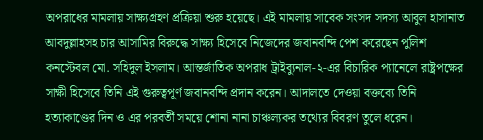অপরাধের মামলায় সাক্ষ্যগ্রহণ প্রক্রিয়া শুরু হয়েছে। এই মামলায় সাবেক সংসদ সদস্য আবুল হাসানাত আবদুল্লাহসহ চার আসামির বিরুদ্ধে সাক্ষ্য হিসেবে নিজেদের জবানবন্দি পেশ করেছেন পুলিশ কনস্টেবল মো. সহিদুল ইসলাম। আন্তর্জাতিক অপরাধ ট্রাইব্যুনাল-২-এর বিচারিক প্যানেলে রাষ্ট্রপক্ষের সাক্ষী হিসেবে তিনি এই গুরুত্বপূর্ণ জবানবন্দি প্রদান করেন। আদালতে দেওয়া বক্তব্যে তিনি হত্যাকাণ্ডের দিন ও এর পরবর্তী সময়ে শোনা নানা চাঞ্চল্যকর তথ্যের বিবরণ তুলে ধরেন।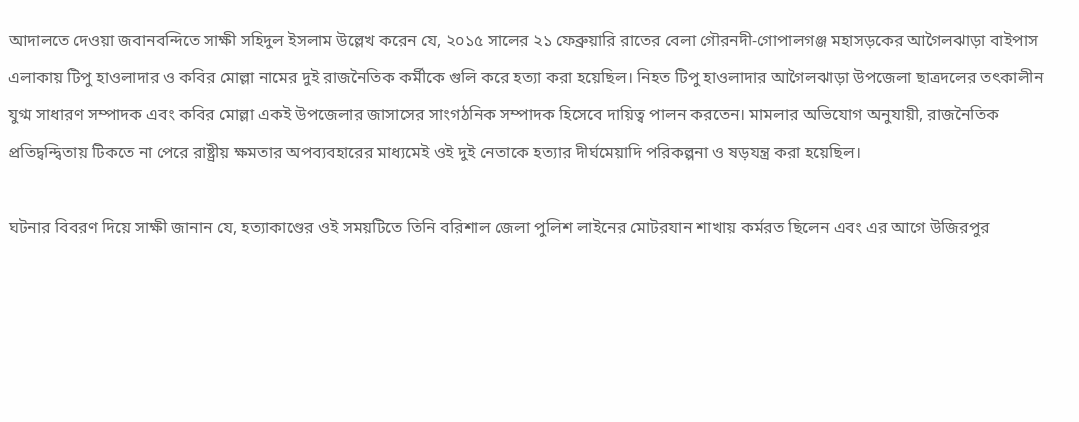আদালতে দেওয়া জবানবন্দিতে সাক্ষী সহিদুল ইসলাম উল্লেখ করেন যে, ২০১৫ সালের ২১ ফেব্রুয়ারি রাতের বেলা গৌরনদী-গোপালগঞ্জ মহাসড়কের আগৈলঝাড়া বাইপাস এলাকায় টিপু হাওলাদার ও কবির মোল্লা নামের দুই রাজনৈতিক কর্মীকে গুলি করে হত্যা করা হয়েছিল। নিহত টিপু হাওলাদার আগৈলঝাড়া উপজেলা ছাত্রদলের তৎকালীন যুগ্ম সাধারণ সম্পাদক এবং কবির মোল্লা একই উপজেলার জাসাসের সাংগঠনিক সম্পাদক হিসেবে দায়িত্ব পালন করতেন। মামলার অভিযোগ অনুযায়ী, রাজনৈতিক প্রতিদ্বন্দ্বিতায় টিকতে না পেরে রাষ্ট্রীয় ক্ষমতার অপব্যবহারের মাধ্যমেই ওই দুই নেতাকে হত্যার দীর্ঘমেয়াদি পরিকল্পনা ও ষড়যন্ত্র করা হয়েছিল।

ঘটনার বিবরণ দিয়ে সাক্ষী জানান যে, হত্যাকাণ্ডের ওই সময়টিতে তিনি বরিশাল জেলা পুলিশ লাইনের মোটরযান শাখায় কর্মরত ছিলেন এবং এর আগে উজিরপুর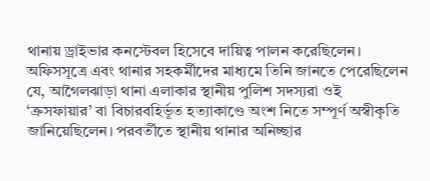থানায় ড্রাইভার কনস্টেবল হিসেবে দায়িত্ব পালন করেছিলেন। অফিসসূত্রে এবং থানার সহকর্মীদের মাধ্যমে তিনি জানতে পেরেছিলেন যে, আগৈলঝাড়া থানা এলাকার স্থানীয় পুলিশ সদস্যরা ওই ‘ক্রসফায়ার’ বা বিচারবহির্ভূত হত্যাকাণ্ডে অংশ নিতে সম্পূর্ণ অস্বীকৃতি জানিয়েছিলেন। পরবর্তীতে স্থানীয় থানার অনিচ্ছার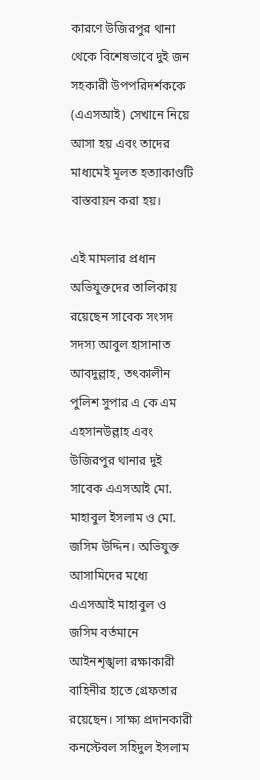কারণে উজিরপুর থানা থেকে বিশেষভাবে দুই জন সহকারী উপপরিদর্শককে (এএসআই) সেখানে নিয়ে আসা হয় এবং তাদের মাধ্যমেই মূলত হত্যাকাণ্ডটি বাস্তবায়ন করা হয়।

এই মামলার প্রধান অভিযুক্তদের তালিকায় রয়েছেন সাবেক সংসদ সদস্য আবুল হাসানাত আবদুল্লাহ, তৎকালীন পুলিশ সুপার এ কে এম এহসানউল্লাহ এবং উজিরপুর থানার দুই সাবেক এএসআই মো. মাহাবুল ইসলাম ও মো. জসিম উদ্দিন। অভিযুক্ত আসামিদের মধ্যে এএসআই মাহাবুল ও জসিম বর্তমানে আইনশৃঙ্খলা রক্ষাকারী বাহিনীর হাতে গ্রেফতার রয়েছেন। সাক্ষ্য প্রদানকারী কনস্টেবল সহিদুল ইসলাম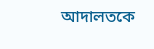আদালতকে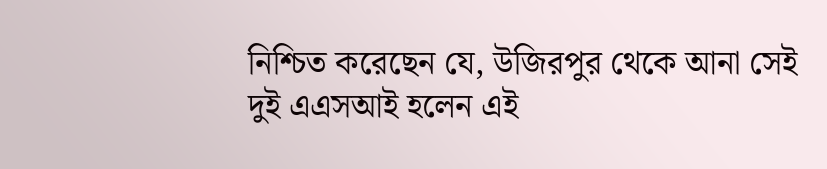নিশ্চিত করেছেন যে, উজিরপুর থেকে আনা সেই দুই এএসআই হলেন এই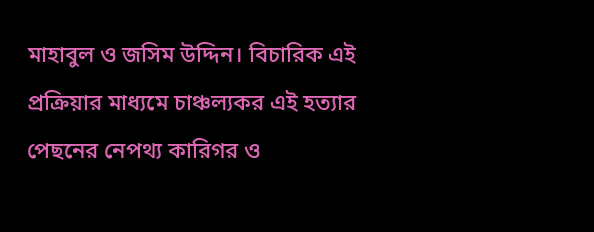মাহাবুল ও জসিম উদ্দিন। বিচারিক এই প্রক্রিয়ার মাধ্যমে চাঞ্চল্যকর এই হত্যার পেছনের নেপথ্য কারিগর ও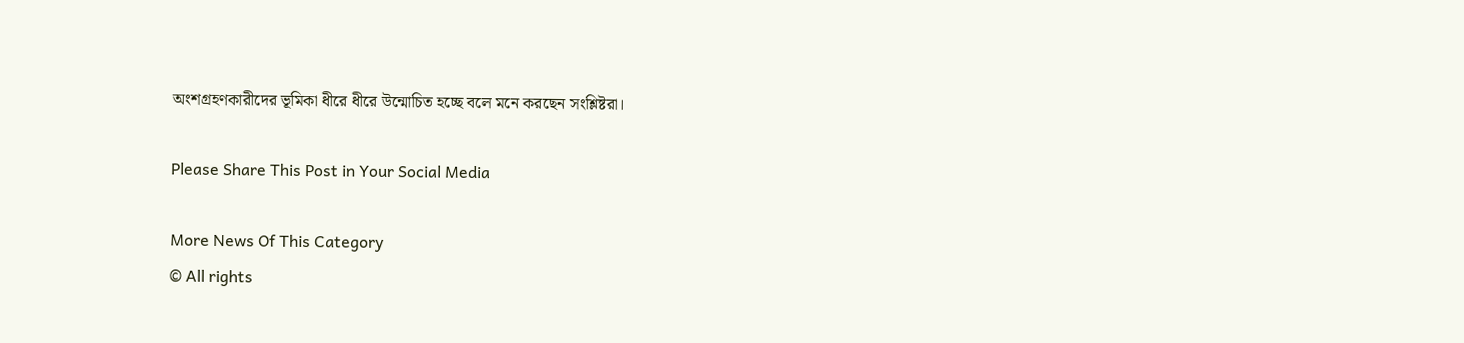অংশগ্রহণকারীদের ভূমিকা ধীরে ধীরে উন্মোচিত হচ্ছে বলে মনে করছেন সংশ্লিষ্টরা।

Please Share This Post in Your Social Media

More News Of This Category
© All rights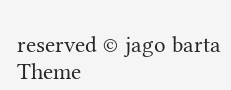reserved © jago barta
Theme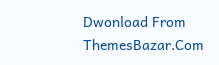Dwonload From ThemesBazar.Com